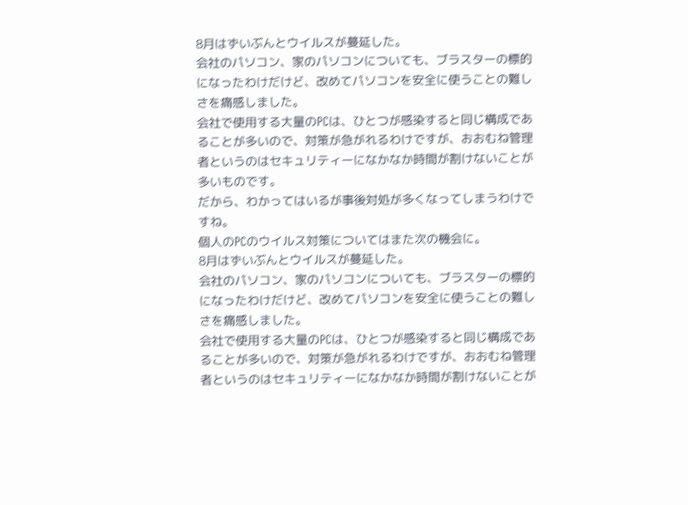8月はずいぶんとウイルスが蔓延した。
会社のパソコン、家のパソコンについても、ブラスターの標的になったわけだけど、改めてパソコンを安全に使うことの難しさを痛感しました。
会社で使用する大量のPCは、ひとつが感染すると同じ構成であることが多いので、対策が急がれるわけですが、おおむね管理者というのはセキュリティーになかなか時間が割けないことが多いものです。
だから、わかってはいるが事後対処が多くなってしまうわけですね。
個人のPCのウイルス対策についてはまた次の機会に。
8月はずいぶんとウイルスが蔓延した。
会社のパソコン、家のパソコンについても、ブラスターの標的になったわけだけど、改めてパソコンを安全に使うことの難しさを痛感しました。
会社で使用する大量のPCは、ひとつが感染すると同じ構成であることが多いので、対策が急がれるわけですが、おおむね管理者というのはセキュリティーになかなか時間が割けないことが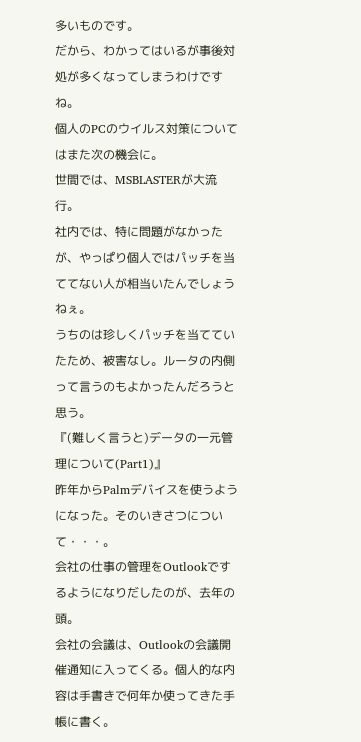多いものです。
だから、わかってはいるが事後対処が多くなってしまうわけですね。
個人のPCのウイルス対策についてはまた次の機会に。
世間では、MSBLASTERが大流行。
社内では、特に問題がなかったが、やっぱり個人ではパッチを当ててない人が相当いたんでしょうねぇ。
うちのは珍しくパッチを当てていたため、被害なし。ルータの内側って言うのもよかったんだろうと思う。
『(難しく言うと)データの一元管理について(Part1)』
昨年からPalmデバイスを使うようになった。そのいきさつについて・・・。
会社の仕事の管理をOutlookでするようになりだしたのが、去年の頭。
会社の会議は、Outlookの会議開催通知に入ってくる。個人的な内容は手書きで何年か使ってきた手帳に書く。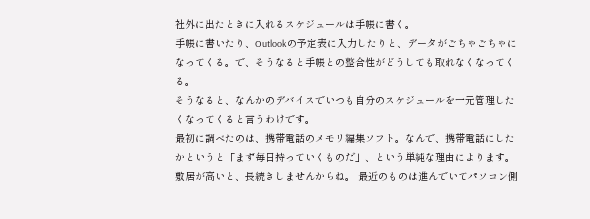社外に出たときに入れるスケジュールは手帳に書く。
手帳に書いたり、Outlookの予定表に入力したりと、データがごちゃごちゃになってくる。で、そうなると手帳との整合性がどうしても取れなくなってくる。
そうなると、なんかのデバイスでいつも自分のスケジュールを一元管理したくなってくると言うわけです。
最初に調べたのは、携帯電話のメモリ編集ソフト。なんで、携帯電話にしたかというと「まず毎日持っていくものだ」、という単純な理由によります。
敷居が高いと、長続きしませんからね。 最近のものは進んでいてパソコン側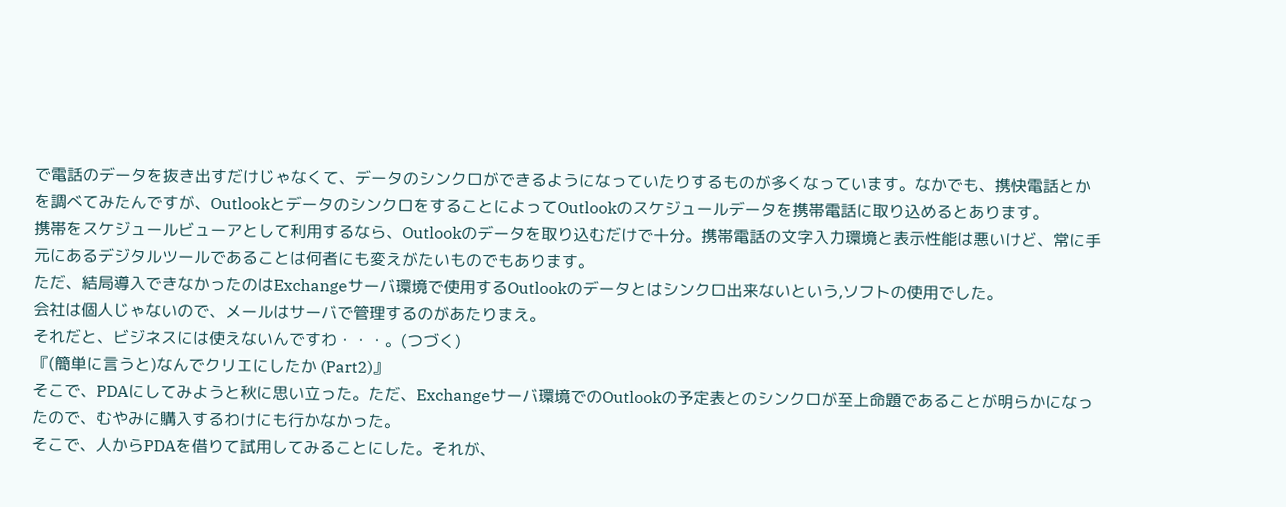で電話のデータを抜き出すだけじゃなくて、データのシンクロができるようになっていたりするものが多くなっています。なかでも、携快電話とかを調べてみたんですが、OutlookとデータのシンクロをすることによってOutlookのスケジュールデータを携帯電話に取り込めるとあります。
携帯をスケジュールビューアとして利用するなら、Outlookのデータを取り込むだけで十分。携帯電話の文字入力環境と表示性能は悪いけど、常に手元にあるデジタルツールであることは何者にも変えがたいものでもあります。
ただ、結局導入できなかったのはExchangeサーバ環境で使用するOutlookのデータとはシンクロ出来ないという,ソフトの使用でした。
会社は個人じゃないので、メールはサーバで管理するのがあたりまえ。
それだと、ビジネスには使えないんですわ・・・。(つづく)
『(簡単に言うと)なんでクリエにしたか (Part2)』
そこで、PDAにしてみようと秋に思い立った。ただ、Exchangeサーバ環境でのOutlookの予定表とのシンクロが至上命題であることが明らかになったので、むやみに購入するわけにも行かなかった。
そこで、人からPDAを借りて試用してみることにした。それが、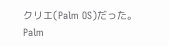クリエ(Palm OS)だった。
Palm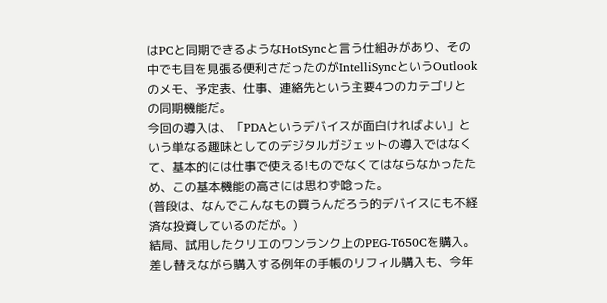はPCと同期できるようなHotSyncと言う仕組みがあり、その中でも目を見張る便利さだったのがIntelliSyncというOutlookのメモ、予定表、仕事、連絡先という主要4つのカテゴリとの同期機能だ。
今回の導入は、「PDAというデバイスが面白ければよい」という単なる趣味としてのデジタルガジェットの導入ではなくて、基本的には仕事で使える!ものでなくてはならなかったため、この基本機能の高さには思わず唸った。
(普段は、なんでこんなもの買うんだろう的デバイスにも不経済な投資しているのだが。)
結局、試用したクリエのワンランク上のPEG-T650Cを購入。差し替えながら購入する例年の手帳のリフィル購入も、今年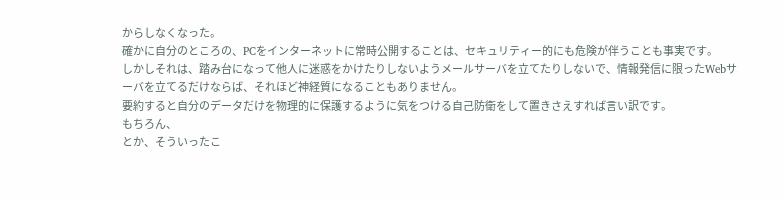からしなくなった。
確かに自分のところの、PCをインターネットに常時公開することは、セキュリティー的にも危険が伴うことも事実です。
しかしそれは、踏み台になって他人に迷惑をかけたりしないようメールサーバを立てたりしないで、情報発信に限ったWebサーバを立てるだけならば、それほど神経質になることもありません。
要約すると自分のデータだけを物理的に保護するように気をつける自己防衛をして置きさえすれば言い訳です。
もちろん、
とか、そういったこ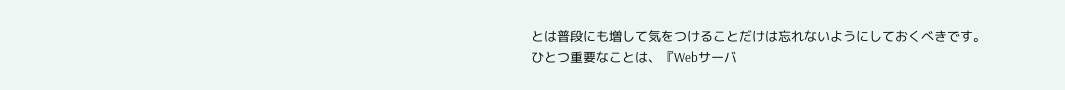とは普段にも増して気をつけることだけは忘れないようにしておくべきです。
ひとつ重要なことは、『Webサーバ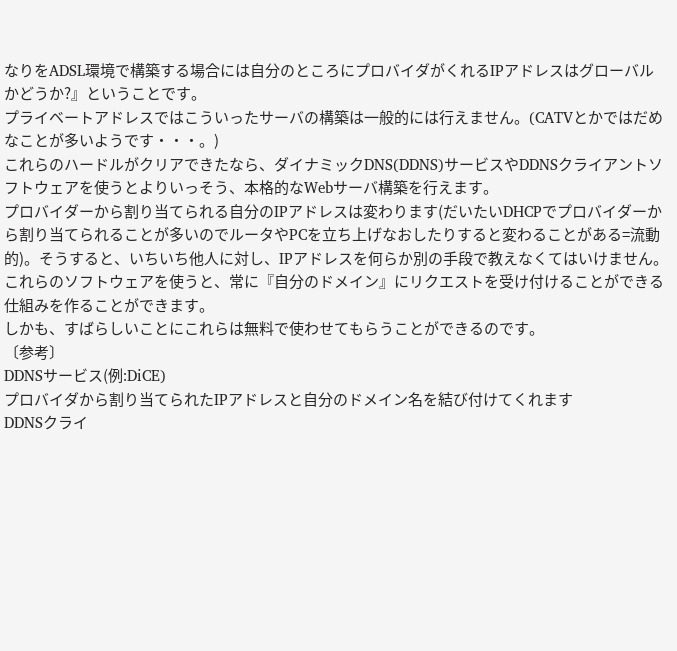なりをADSL環境で構築する場合には自分のところにプロバイダがくれるIPアドレスはグローバルかどうか?』ということです。
プライベートアドレスではこういったサーバの構築は一般的には行えません。(CATVとかではだめなことが多いようです・・・。)
これらのハードルがクリアできたなら、ダイナミックDNS(DDNS)サービスやDDNSクライアントソフトウェアを使うとよりいっそう、本格的なWebサーバ構築を行えます。
プロバイダーから割り当てられる自分のIPアドレスは変わります(だいたいDHCPでプロバイダーから割り当てられることが多いのでルータやPCを立ち上げなおしたりすると変わることがある=流動的)。そうすると、いちいち他人に対し、IPアドレスを何らか別の手段で教えなくてはいけません。
これらのソフトウェアを使うと、常に『自分のドメイン』にリクエストを受け付けることができる仕組みを作ることができます。
しかも、すばらしいことにこれらは無料で使わせてもらうことができるのです。
〔参考〕
DDNSサービス(例:DiCE)
プロバイダから割り当てられたIPアドレスと自分のドメイン名を結び付けてくれます
DDNSクライ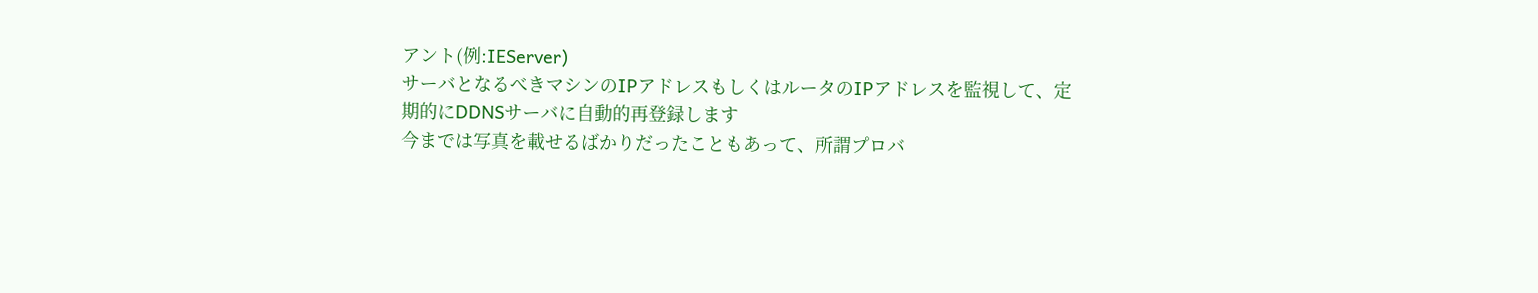アント(例:IEServer)
サーバとなるべきマシンのIPアドレスもしくはルータのIPアドレスを監視して、定期的にDDNSサーバに自動的再登録します
今までは写真を載せるばかりだったこともあって、所謂プロバ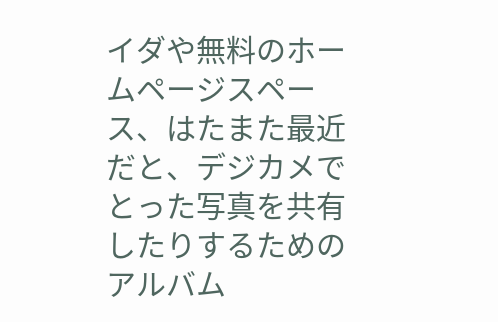イダや無料のホームページスペース、はたまた最近だと、デジカメでとった写真を共有したりするためのアルバム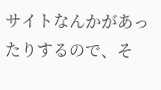サイトなんかがあったりするので、そ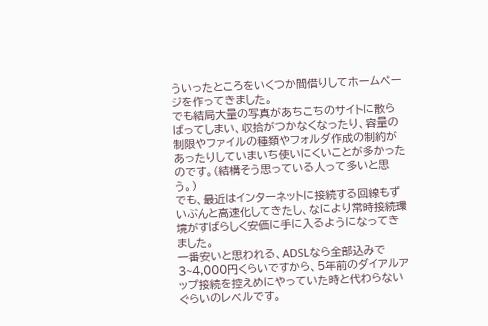ういったところをいくつか間借りしてホームページを作ってきました。
でも結局大量の写真があちこちのサイトに散らばってしまい、収拾がつかなくなったり、容量の制限やファイルの種類やフォルダ作成の制約があったりしていまいち使いにくいことが多かったのです。(結構そう思っている人って多いと思う。)
でも、最近はインターネットに接続する回線もずいぶんと高速化してきたし、なにより常時接続環境がすばらしく安価に手に入るようになってきました。
一番安いと思われる、ADSLなら全部込みで3~4,000円くらいですから、5年前のダイアルアップ接続を控えめにやっていた時と代わらないぐらいのレベルです。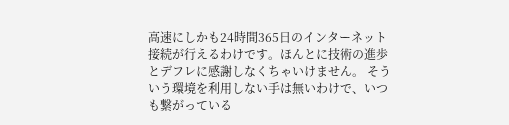高速にしかも24時間365日のインターネット接続が行えるわけです。ほんとに技術の進歩とデフレに感謝しなくちゃいけません。 そういう環境を利用しない手は無いわけで、いつも繋がっている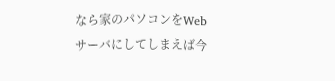なら家のパソコンをWebサーバにしてしまえば今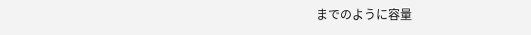までのように容量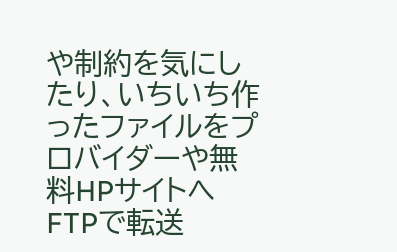や制約を気にしたり、いちいち作ったファイルをプロバイダーや無料HPサイトへFTPで転送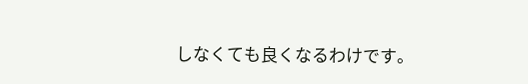しなくても良くなるわけです。